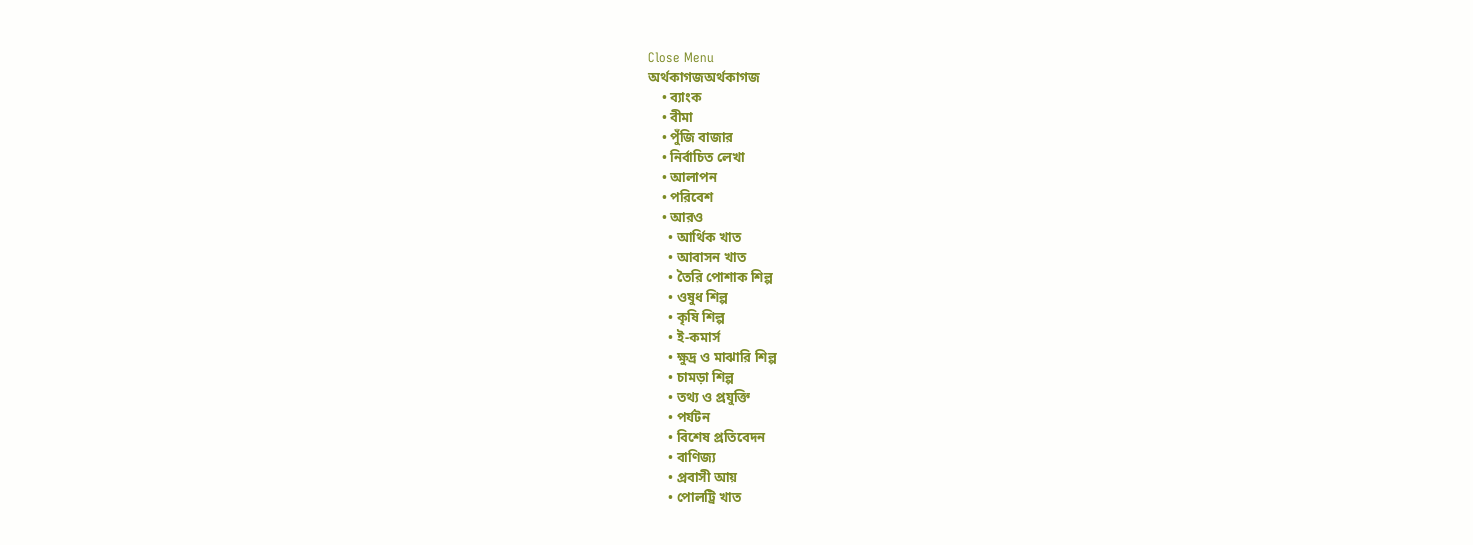Close Menu
অর্থকাগজঅর্থকাগজ
    • ব্যাংক
    • বীমা
    • পুঁজি বাজার
    • নির্বাচিত লেখা
    • আলাপন
    • পরিবেশ
    • আরও
      • আর্থিক খাত
      • আবাসন খাত
      • তৈরি পোশাক শিল্প
      • ওষুধ শিল্প
      • কৃষি শিল্প
      • ই-কমার্স
      • ক্ষুদ্র ও মাঝারি শিল্প
      • চামড়া শিল্প
      • তথ্য ও প্রযুক্তি
      • পর্যটন
      • বিশেষ প্রতিবেদন
      • বাণিজ্য
      • প্রবাসী আয়
      • পোলট্রি খাত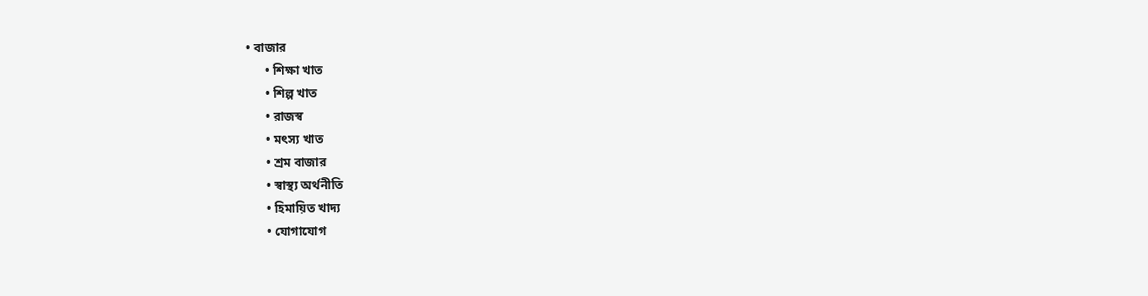• বাজার
      • শিক্ষা খাত
      • শিল্প খাত
      • রাজস্ব
      • মৎস্য খাত
      • শ্রম বাজার
      • স্বাস্থ্য অর্থনীতি
      • হিমায়িত খাদ্য
      • যোগাযোগ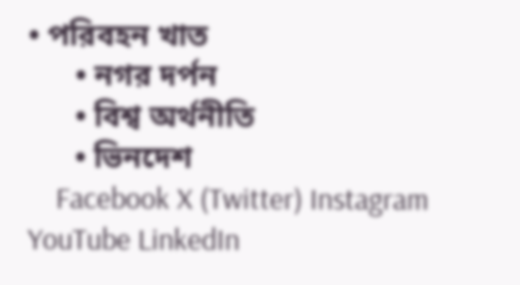• পরিবহন খাত
      • নগর দর্পন
      • বিশ্ব অর্থনীতি
      • ভিনদেশ
    Facebook X (Twitter) Instagram YouTube LinkedIn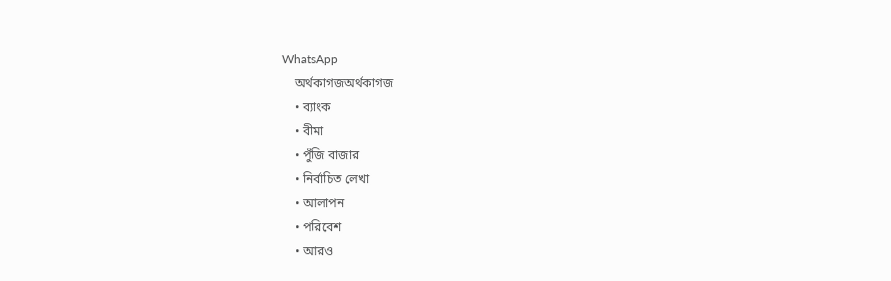WhatsApp
    অর্থকাগজঅর্থকাগজ
    • ব্যাংক
    • বীমা
    • পুঁজি বাজার
    • নির্বাচিত লেখা
    • আলাপন
    • পরিবেশ
    • আরও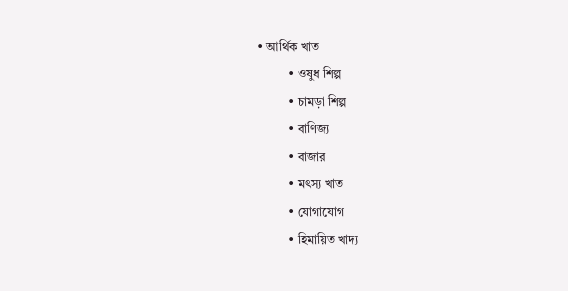• আর্থিক খাত
          • ওষুধ শিল্প
          • চামড়া শিল্প
          • বাণিজ্য
          • বাজার
          • মৎস্য খাত
          • যোগাযোগ
          • হিমায়িত খাদ্য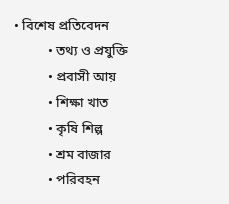• বিশেষ প্রতিবেদন
          • তথ্য ও প্রযুক্তি
          • প্রবাসী আয়
          • শিক্ষা খাত
          • কৃষি শিল্প
          • শ্রম বাজার
          • পরিবহন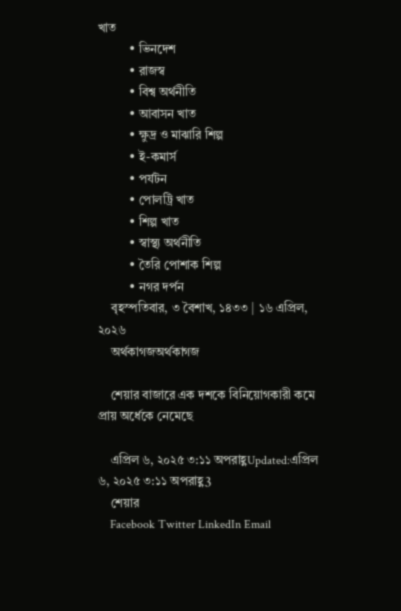খাত
          • ভিনদেশ
          • রাজস্ব
          • বিশ্ব অর্থনীতি
          • আবাসন খাত
          • ক্ষুদ্র ও মাঝারি শিল্প
          • ই-কমার্স
          • পর্যটন
          • পোলট্রি খাত
          • শিল্প খাত
          • স্বাস্থ্য অর্থনীতি
          • তৈরি পোশাক শিল্প
          • নগর দর্পন
    বৃহস্পতিবার, ৩ বৈশাখ, ১৪৩৩ | ১৬ এপ্রিল, ২০২৬
    অর্থকাগজঅর্থকাগজ

    শেয়ার বাজারে এক দশকে বিনিয়োগকারী কমে প্রায় অর্ধেকে নেমেছে

    এপ্রিল ৬, ২০২৫ ৩:১১ অপরাহ্ণUpdated:এপ্রিল ৬, ২০২৫ ৩:১১ অপরাহ্ণ3
    শেয়ার
    Facebook Twitter LinkedIn Email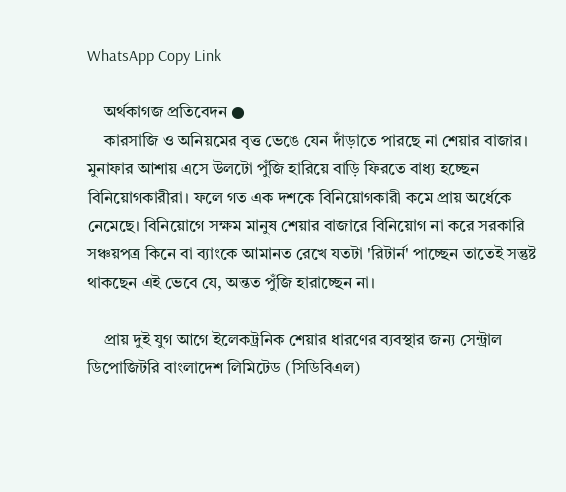WhatsApp Copy Link

    অর্থকাগজ প্রতিবেদন ●
    কারসাজি ও অনিয়মের বৃত্ত ভেঙে যেন দাঁড়াতে পারছে না শেয়ার বাজার। মুনাফার আশায় এসে উলটো পুঁজি হারিয়ে বাড়ি ফিরতে বাধ্য হচ্ছেন বিনিয়োগকারীরা। ফলে গত এক দশকে বিনিয়োগকারী কমে প্রায় অর্ধেকে নেমেছে। বিনিয়োগে সক্ষম মানুষ শেয়ার বাজারে বিনিয়োগ না করে সরকারি সঞ্চয়পত্র কিনে বা ব্যাংকে আমানত রেখে যতটা 'রিটার্ন' পাচ্ছেন তাতেই সন্তুষ্ট থাকছেন এই ভেবে যে, অন্তত পুঁজি হারাচ্ছেন না।

    প্রায় দুই যুগ আগে ইলেকট্রনিক শেয়ার ধারণের ব্যবস্থার জন্য সেন্ট্রাল ডিপোজিটরি বাংলাদেশ লিমিটেড (সিডিবিএল)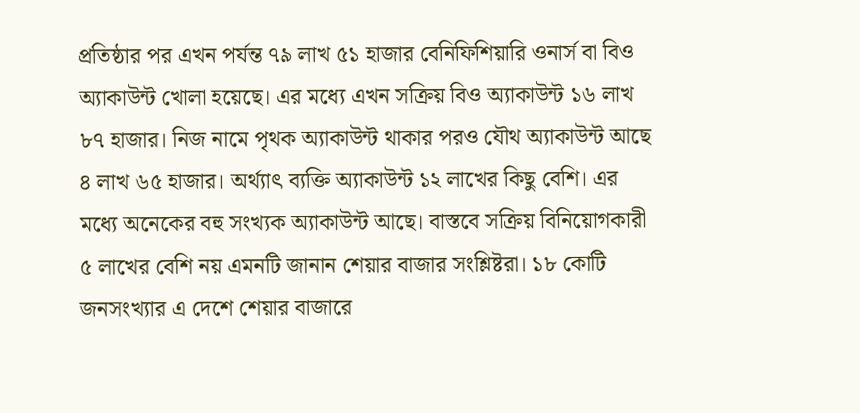প্রতিষ্ঠার পর এখন পর্যন্ত ৭৯ লাখ ৫১ হাজার বেনিফিশিয়ারি ওনার্স বা বিও অ্যাকাউন্ট খোলা হয়েছে। এর মধ্যে এখন সক্রিয় বিও অ্যাকাউন্ট ১৬ লাখ ৮৭ হাজার। নিজ নামে পৃথক অ্যাকাউন্ট থাকার পরও যৌথ অ্যাকাউন্ট আছে ৪ লাখ ৬৫ হাজার। অর্থ্যাৎ ব্যক্তি অ্যাকাউন্ট ১২ লাখের কিছু বেশি। এর মধ্যে অনেকের বহু সংখ্যক অ্যাকাউন্ট আছে। বাস্তবে সক্রিয় বিনিয়োগকারী ৫ লাখের বেশি নয় এমনটি জানান শেয়ার বাজার সংশ্লিষ্টরা। ১৮ কোটি জনসংখ্যার এ দেশে শেয়ার বাজারে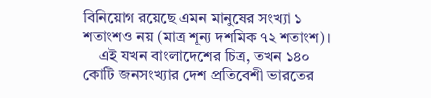বিনিয়োগ রয়েছে এমন মানুষের সংখ্যা ১ শতাংশও নয় (মাত্র শূন্য দশমিক ৭২ শতাংশ)।
    এই যখন বাংলাদেশের চিত্র, তখন ১৪০ কোটি জনসংখ্যার দেশ প্রতিবেশী ভারতের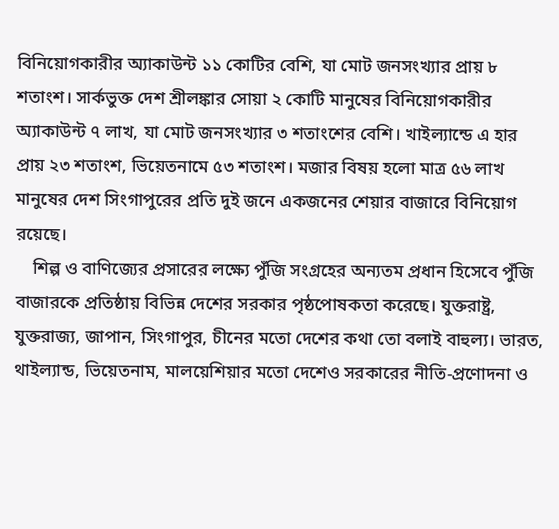বিনিয়োগকারীর অ্যাকাউন্ট ১১ কোটির বেশি, যা মোট জনসংখ্যার প্রায় ৮ শতাংশ। সার্কভুক্ত দেশ শ্রীলঙ্কার সোয়া ২ কোটি মানুষের বিনিয়োগকারীর অ্যাকাউন্ট ৭ লাখ, যা মোট জনসংখ্যার ৩ শতাংশের বেশি। খাইল্যান্ডে এ হার প্রায় ২৩ শতাংশ, ভিয়েতনামে ৫৩ শতাংশ। মজার বিষয় হলো মাত্র ৫৬ লাখ মানুষের দেশ সিংগাপুরের প্রতি দুই জনে একজনের শেয়ার বাজারে বিনিয়োগ রয়েছে।
    শিল্প ও বাণিজ্যের প্রসারের লক্ষ্যে পুঁজি সংগ্রহের অন্যতম প্রধান হিসেবে পুঁজি বাজারকে প্রতিষ্ঠায় বিভিন্ন দেশের সরকার পৃষ্ঠপোষকতা করেছে। যুক্তরাষ্ট্র, যুক্তরাজ্য, জাপান, সিংগাপুর, চীনের মতো দেশের কথা তো বলাই বাহুল্য। ভারত, থাইল্যান্ড, ভিয়েতনাম, মালয়েশিয়ার মতো দেশেও সরকারের নীতি-প্রণোদনা ও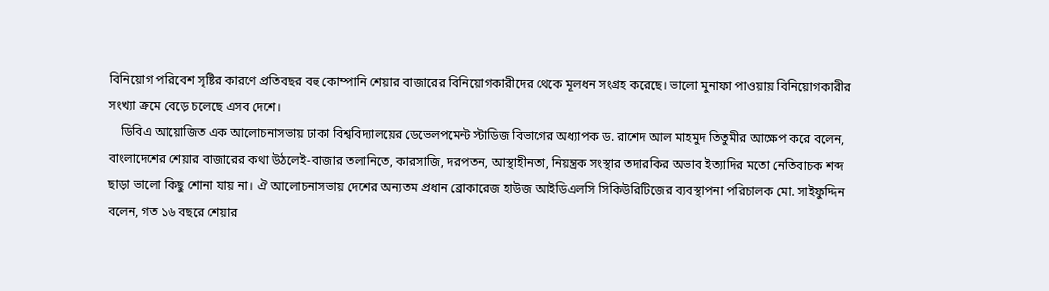বিনিয়োগ পরিবেশ সৃষ্টির কারণে প্রতিবছর বহু কোম্পানি শেয়ার বাজারের বিনিয়োগকারীদের থেকে মূলধন সংগ্রহ করেছে। ভালো মুনাফা পাওয়ায় বিনিয়োগকারীর সংখ্যা ক্রমে বেড়ে চলেছে এসব দেশে।
    ডিবিএ আয়োজিত এক আলোচনাসভায় ঢাকা বিশ্ববিদ্যালয়ের ডেভেলপমেন্ট স্টাডিজ বিভাগের অধ্যাপক ড. রাশেদ আল মাহমুদ তিতুমীর আক্ষেপ করে বলেন, বাংলাদেশের শেয়ার বাজারের কথা উঠলেই-বাজার তলানিতে, কারসাজি, দরপতন, আস্থাহীনতা, নিয়ন্ত্রক সংস্থার তদারকির অভাব ইত্যাদির মতো নেতিবাচক শব্দ ছাড়া ভালো কিছু শোনা যায় না। ঐ আলোচনাসভায় দেশের অন্যতম প্রধান ব্রোকারেজ হাউজ আইডিএলসি সিকিউরিটিজের ব্যবস্থাপনা পরিচালক মো. সাইফুদ্দিন বলেন, গত ১৬ বছরে শেয়ার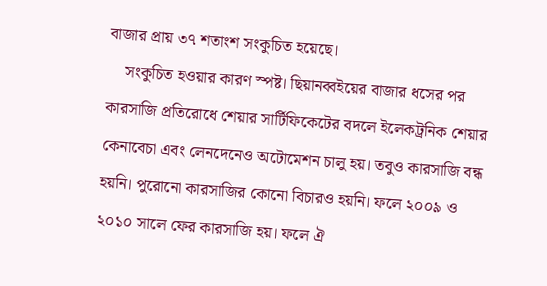বাজার প্রায় ৩৭ শতাংশ সংকুচিত হয়েছে।
    সংকুচিত হওয়ার কারণ স্পষ্ট। ছিয়ানব্বইয়ের বাজার ধসের পর কারসাজি প্রতিরোধে শেয়ার সার্টিফিকেটের বদলে ইলেকট্রনিক শেয়ার কেনাবেচা এবং লেনদেনেও অটোমেশন চালু হয়। তবুও কারসাজি বন্ধ হয়নি। পুরোনো কারসাজির কোনো বিচারও হয়নি। ফলে ২০০৯ ও ২০১০ সালে ফের কারসাজি হয়। ফলে ঐ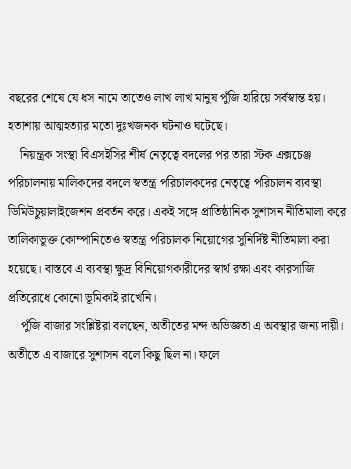বছরের শেষে যে ধস নামে তাতেও লাখ লাখ মানুষ পুঁজি হারিয়ে সর্বস্বান্ত হয়। হতাশায় আত্মহত্যার মতো দুঃখজনক ঘটনাও ঘটেছে।
    নিয়ন্ত্রক সংস্থা বিএসইসির শীর্ষ নেতৃত্বে বদলের পর তারা স্টক এক্সচেঞ্জ পরিচালনায় মালিকদের বদলে স্বতন্ত্র পরিচালকদের নেতৃত্বে পরিচালন ব্যবস্থা ডিমিউচুয়ালাইজেশন প্রবর্তন করে। একই সঙ্গে প্রাতিষ্ঠানিক সুশাসন নীতিমালা করে তালিকাভুক্ত কোম্পানিতেও স্বতন্ত্র পরিচালক নিয়োগের সুনির্দিষ্ট নীতিমালা করা হয়েছে। বাস্তবে এ ব্যবস্থা ক্ষুদ্র বিনিয়োগকারীদের স্বার্থ রক্ষা এবং কারসাজি প্রতিরোধে কোনো ভূমিকাই রাখেনি।
    পুঁজি বাজার সংশ্লিষ্টরা বলছেন, অতীতের মন্দ অভিজ্ঞতা এ অবস্থার জন্য দায়ী। অতীতে এ বাজারে সুশাসন বলে কিছু ছিল না। ফলে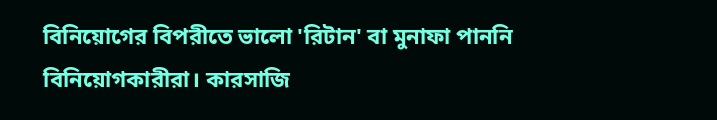বিনিয়োগের বিপরীতে ভালো 'রিটান' বা মুনাফা পাননি বিনিয়োগকারীরা। কারসাজি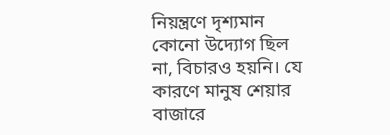নিয়ন্ত্রণে দৃশ্যমান কোনো উদ্যোগ ছিল না, বিচারও হয়নি। যে কারণে মানুষ শেয়ার বাজারে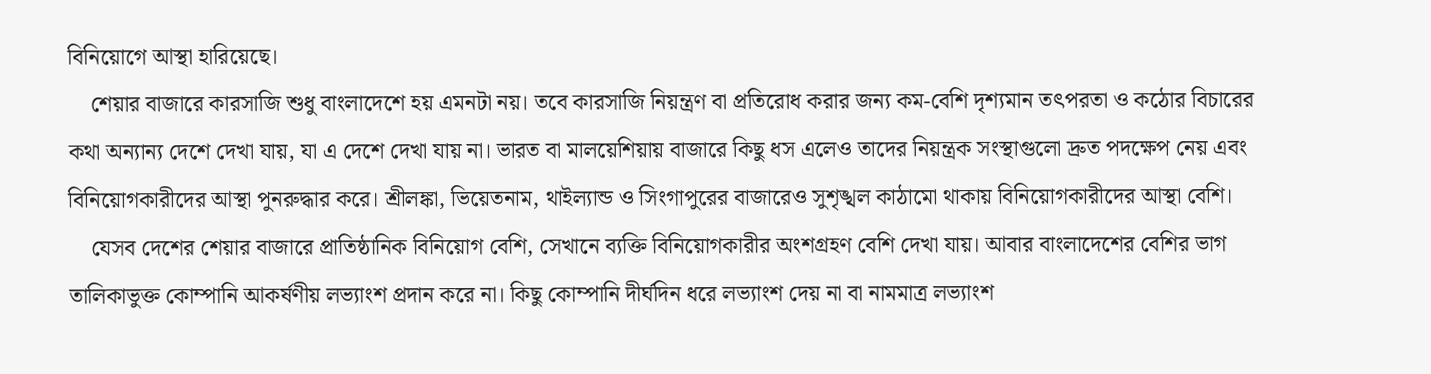বিনিয়োগে আস্থা হারিয়েছে।
    শেয়ার বাজারে কারসাজি শুধু বাংলাদেশে হয় এমনটা নয়। তবে কারসাজি নিয়ন্ত্রণ বা প্রতিরোধ করার জন্য কম-বেশি দৃশ্যমান তৎপরতা ও কঠোর বিচারের কথা অন্যান্য দেশে দেখা যায়, যা এ দেশে দেখা যায় না। ভারত বা মালয়েশিয়ায় বাজারে কিছু ধস এলেও তাদের নিয়ন্ত্রক সংস্থাগুলো দ্রুত পদক্ষেপ নেয় এবং বিনিয়োগকারীদের আস্থা পুনরুদ্ধার করে। শ্রীলঙ্কা, ভিয়েতনাম, থাইল্যান্ড ও সিংগাপুরের বাজারেও সুশৃঙ্খল কাঠামো থাকায় বিনিয়োগকারীদের আস্থা বেশি।
    যেসব দেশের শেয়ার বাজারে প্রাতিষ্ঠানিক বিনিয়োগ বেশি, সেখানে ব্যক্তি বিনিয়োগকারীর অংশগ্রহণ বেশি দেখা যায়। আবার বাংলাদেশের বেশির ভাগ তালিকাভুক্ত কোম্পানি আকর্ষণীয় লভ্যাংশ প্রদান করে না। কিছু কোম্পানি দীর্ঘদিন ধরে লভ্যাংশ দেয় না বা নামমাত্র লভ্যাংশ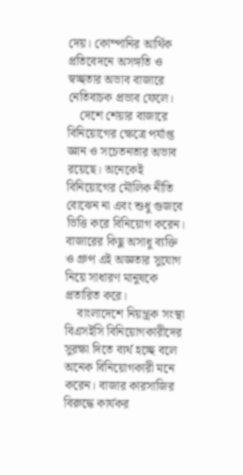দেয়। কোম্পানির আর্থিক প্রতিবেদনে অসঙ্গতি ও স্বচ্ছতার অভাব বাজারে নেতিবাচক প্রভাব ফেলে।
    দেশে শেয়ার বাজারে বিনিয়োগের ক্ষেত্রে পর্যাপ্ত জ্ঞান ও সচেতনতার অভাব রয়েছে। অনেকেই বিনিয়োগের মৌলিক নীতি বোঝেন না এবং শুধু গুজবে ভিত্তি করে বিনিয়োগ করেন। বাজারের কিছু অসাধু ব্যক্তি ও গ্রুপ এই অজ্ঞতার সুযোগ নিয়ে সাধারণ মানুষকে প্রতারিত করে।
    বাংলাদেশে নিয়ন্ত্রক সংস্থা বিএসইসি বিনিয়োগকারীদের সুরক্ষা দিতে ব্যর্থ হচ্ছে বলে অনেক বিনিয়োগকারী মনে করেন। বাজার কারসাজির বিরুদ্ধে কার্যকর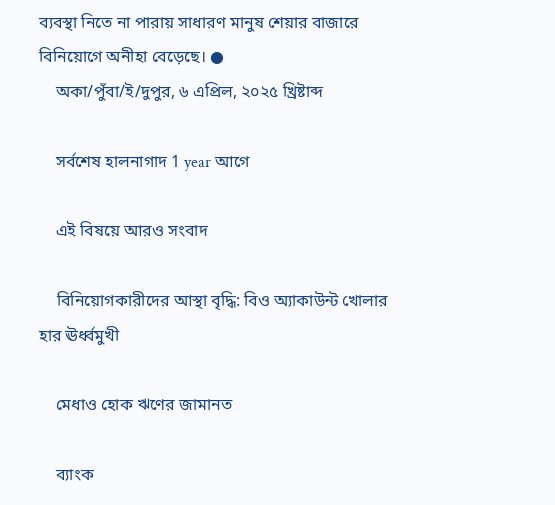ব্যবস্থা নিতে না পারায় সাধারণ মানুষ শেয়ার বাজারে বিনিয়োগে অনীহা বেড়েছে। ●
    অকা/পুঁবা/ই/দুপুর, ৬ এপ্রিল, ২০২৫ খ্রিষ্টাব্দ

    সর্বশেষ হালনাগাদ 1 year আগে

    এই বিষয়ে আরও সংবাদ

    বিনিয়োগকারীদের আস্থা বৃদ্ধি: বিও অ্যাকাউন্ট খোলার হার ঊর্ধ্বমুখী

    মেধাও হোক ঋণের জামানত

    ব্যাংক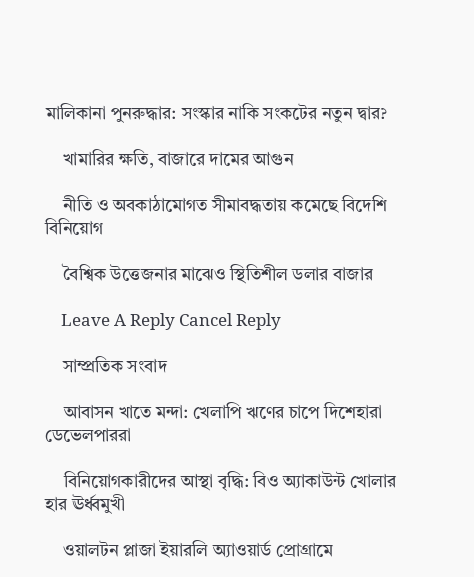মালিকানা পুনরুদ্ধার: সংস্কার নাকি সংকটের নতুন দ্বার?

    খামারির ক্ষতি, বাজারে দামের আগুন

    নীতি ও অবকাঠামোগত সীমাবদ্ধতায় কমেছে বিদেশি বিনিয়োগ

    বৈশ্বিক উত্তেজনার মাঝেও স্থিতিশীল ডলার বাজার

    Leave A Reply Cancel Reply

    সাম্প্রতিক সংবাদ

    আবাসন খাতে মন্দা: খেলাপি ঋণের চাপে দিশেহারা ডেভেলপাররা

    বিনিয়োগকারীদের আস্থা বৃদ্ধি: বিও অ্যাকাউন্ট খোলার হার ঊর্ধ্বমুখী

    ওয়ালটন প্লাজা ইয়ারলি অ্যাওয়ার্ড প্রোগ্রামে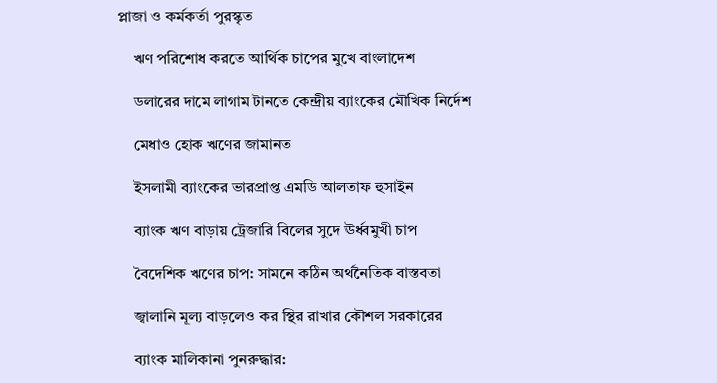প্লাজা ও কর্মকর্তা পুরস্কৃত

    ঋণ পরিশোধ করতে আর্থিক চাপের মুখে বাংলাদেশ

    ডলারের দামে লাগাম টানতে কেন্দ্রীয় ব্যাংকের মৌখিক নির্দেশ

    মেধাও হোক ঋণের জামানত

    ইসলামী ব্যাংকের ভারপ্রাপ্ত এমডি আলতাফ হুসাইন

    ব্যাংক ঋণ বাড়ায় ট্রেজারি বিলের সুদে ঊর্ধ্বমুখী চাপ

    বৈদেশিক ঋণের চাপ: সামনে কঠিন অর্থনৈতিক বাস্তবতা

    জ্বালানি মূল্য বাড়লেও কর স্থির রাখার কৌশল সরকারের

    ব্যাংক মালিকানা পুনরুদ্ধার: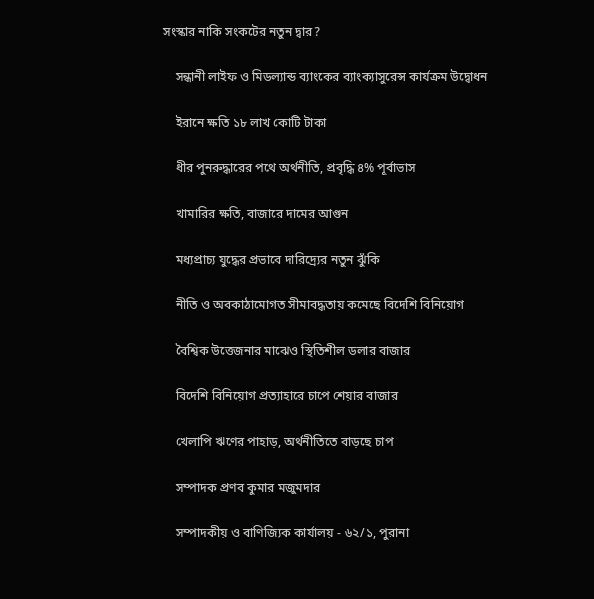সংস্কার নাকি সংকটের নতুন দ্বার?

    সন্ধানী লাইফ ও মিডল্যান্ড ব্যাংকের ব্যাংক্যাসুরেন্স কার্যক্রম উদ্বোধন

    ইরানে ক্ষতি ১৮ লাখ কোটি টাকা

    ধীর পুনরুদ্ধারের পথে অর্থনীতি, প্রবৃদ্ধি ৪% পূর্বাভাস

    খামারির ক্ষতি, বাজারে দামের আগুন

    মধ্যপ্রাচ্য যুদ্ধের প্রভাবে দারিদ্র্যের নতুন ঝুঁকি

    নীতি ও অবকাঠামোগত সীমাবদ্ধতায় কমেছে বিদেশি বিনিয়োগ

    বৈশ্বিক উত্তেজনার মাঝেও স্থিতিশীল ডলার বাজার

    বিদেশি বিনিয়োগ প্রত্যাহারে চাপে শেয়ার বাজার

    খেলাপি ঋণের পাহাড়, অর্থনীতিতে বাড়ছে চাপ

    সম্পাদক প্রণব কুমার মজুমদার

    সম্পাদকীয় ও বাণিজ্যিক কার্যালয় - ৬২/১, পুরানা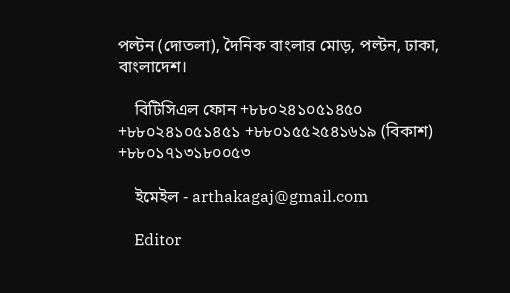পল্টন (দোতলা), দৈনিক বাংলার মোড়, পল্টন, ঢাকা, বাংলাদেশ।

    বিটিসিএল ফোন +৮৮০২৪১০৫১৪৫০ +৮৮০২৪১০৫১৪৫১ +৮৮০১৫৫২৫৪১৬১৯ (বিকাশ) +৮৮০১৭১৩১৮০০৫৩

    ইমেইল - arthakagaj@gmail.com

    Editor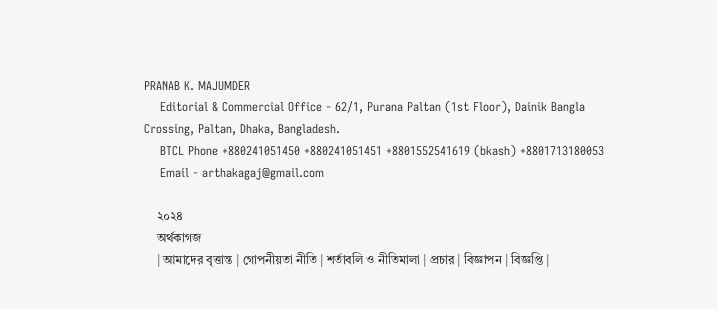PRANAB K. MAJUMDER
    Editorial & Commercial Office - 62/1, Purana Paltan (1st Floor), Dainik Bangla Crossing, Paltan, Dhaka, Bangladesh.
    BTCL Phone +880241051450 +880241051451 +8801552541619 (bkash) +8801713180053
    Email - arthakagaj@gmail.com

    ২০২৪
    অর্থকাগজ
    | আমাদের বৃত্তান্ত | গোপনীয়তা নীতি | শর্তাবলি ও নীতিমালা | প্রচার | বিজ্ঞাপন | বিজ্ঞপ্তি |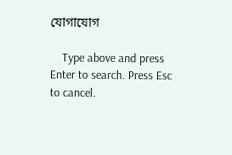যোগাযোগ

    Type above and press Enter to search. Press Esc to cancel.